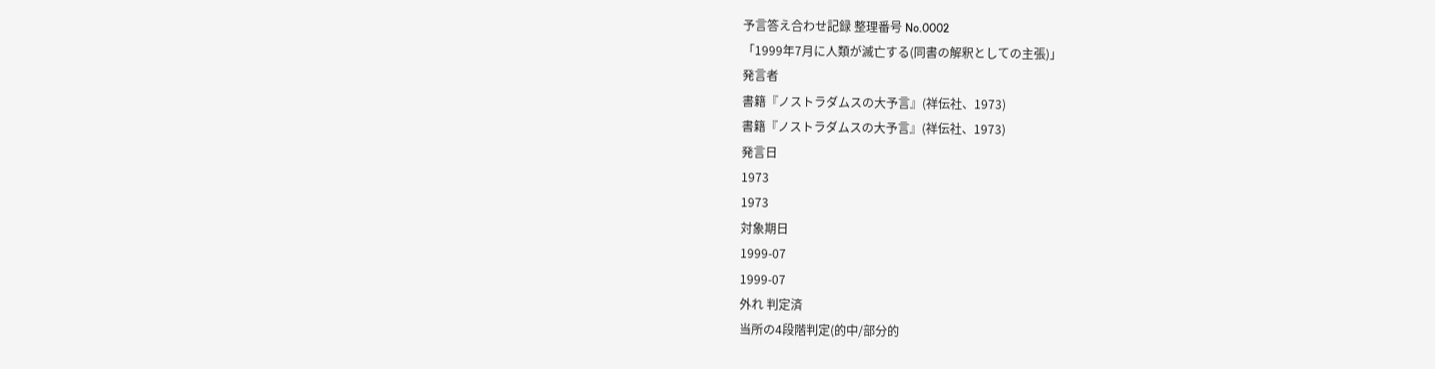予言答え合わせ記録 整理番号 No.0002
「1999年7月に人類が滅亡する(同書の解釈としての主張)」
発言者
書籍『ノストラダムスの大予言』(祥伝社、1973)
書籍『ノストラダムスの大予言』(祥伝社、1973)
発言日
1973
1973
対象期日
1999-07
1999-07
外れ 判定済
当所の4段階判定(的中/部分的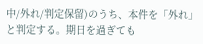中/外れ/判定保留)のうち、本件を「外れ」と判定する。期日を過ぎても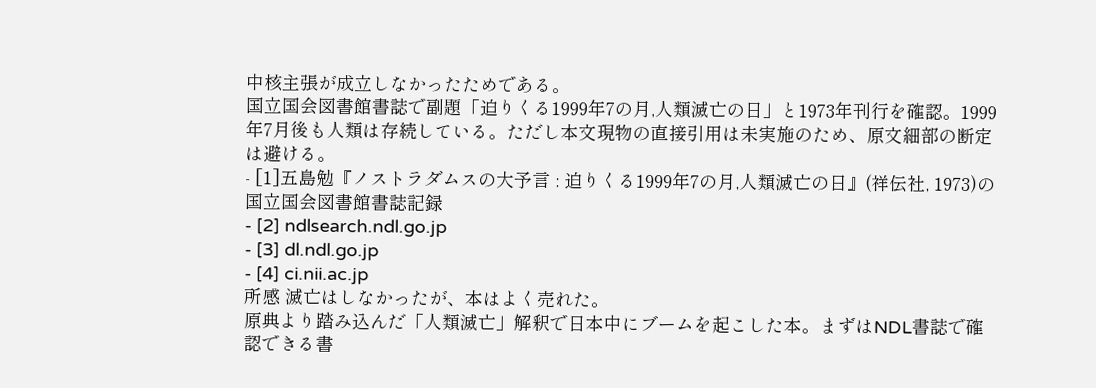中核主張が成立しなかったためである。
国立国会図書館書誌で副題「迫りくる1999年7の月,人類滅亡の日」と1973年刊行を確認。1999年7月後も人類は存続している。ただし本文現物の直接引用は未実施のため、原文細部の断定は避ける。
- [1]五島勉『ノストラダムスの大予言 : 迫りくる1999年7の月,人類滅亡の日』(祥伝社, 1973)の国立国会図書館書誌記録
- [2] ndlsearch.ndl.go.jp
- [3] dl.ndl.go.jp
- [4] ci.nii.ac.jp
所感 滅亡はしなかったが、本はよく売れた。
原典より踏み込んだ「人類滅亡」解釈で日本中にブームを起こした本。まずはNDL書誌で確認できる書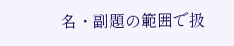名・副題の範囲で扱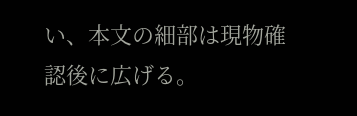い、本文の細部は現物確認後に広げる。